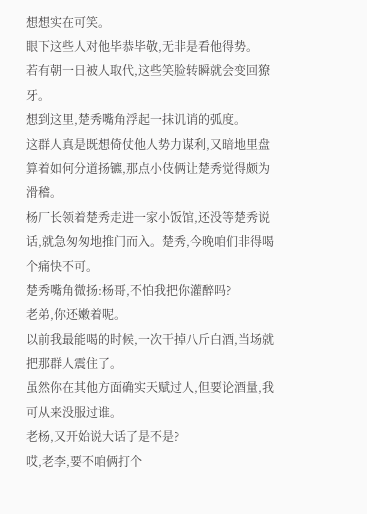想想实在可笑。
眼下这些人对他毕恭毕敬,无非是看他得势。
若有朝一日被人取代,这些笑脸转瞬就会变回獠牙。
想到这里,楚秀嘴角浮起一抹讥诮的弧度。
这群人真是既想倚仗他人势力谋利,又暗地里盘算着如何分道扬镳,那点小伎俩让楚秀觉得颇为滑稽。
杨厂长领着楚秀走进一家小饭馆,还没等楚秀说话,就急匆匆地推门而入。楚秀,今晚咱们非得喝个痛快不可。
楚秀嘴角微扬:杨哥,不怕我把你灌醉吗?
老弟,你还嫩着呢。
以前我最能喝的时候,一次干掉八斤白酒,当场就把那群人震住了。
虽然你在其他方面确实天赋过人,但要论酒量,我可从来没服过谁。
老杨,又开始说大话了是不是?
哎,老李,要不咱俩打个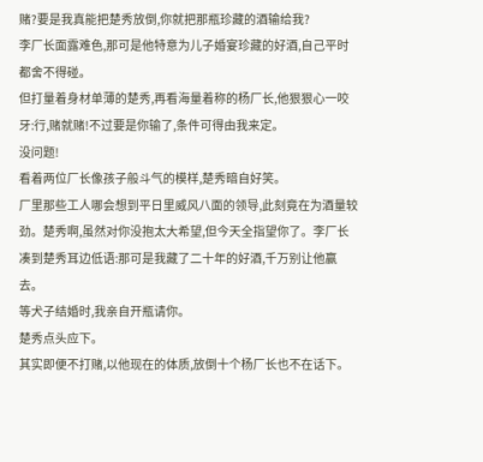赌?要是我真能把楚秀放倒,你就把那瓶珍藏的酒输给我?
李厂长面露难色,那可是他特意为儿子婚宴珍藏的好酒,自己平时都舍不得碰。
但打量着身材单薄的楚秀,再看海量着称的杨厂长,他狠狠心一咬牙:行,赌就赌!不过要是你输了,条件可得由我来定。
没问题!
看着两位厂长像孩子般斗气的模样,楚秀暗自好笑。
厂里那些工人哪会想到平日里威风八面的领导,此刻竟在为酒量较劲。楚秀啊,虽然对你没抱太大希望,但今天全指望你了。李厂长凑到楚秀耳边低语:那可是我藏了二十年的好酒,千万别让他赢去。
等犬子结婚时,我亲自开瓶请你。
楚秀点头应下。
其实即便不打赌,以他现在的体质,放倒十个杨厂长也不在话下。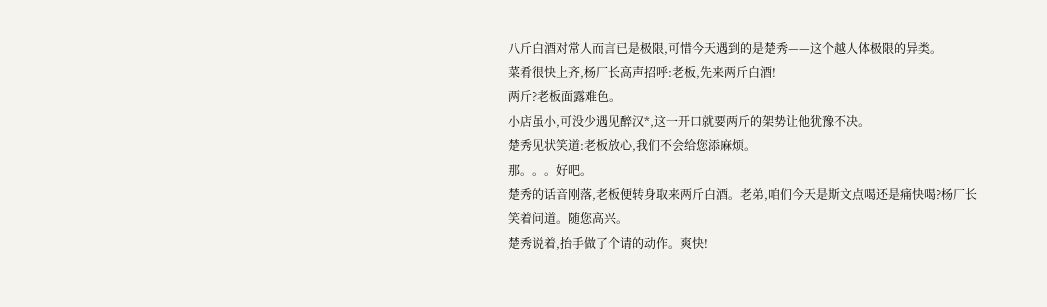八斤白酒对常人而言已是极限,可惜今天遇到的是楚秀——这个越人体极限的异类。
菜肴很快上齐,杨厂长高声招呼:老板,先来两斤白酒!
两斤?老板面露难色。
小店虽小,可没少遇见醉汉*,这一开口就要两斤的架势让他犹豫不决。
楚秀见状笑道:老板放心,我们不会给您添麻烦。
那。。。好吧。
楚秀的话音刚落,老板便转身取来两斤白酒。老弟,咱们今天是斯文点喝还是痛快喝?杨厂长笑着问道。随您高兴。
楚秀说着,抬手做了个请的动作。爽快!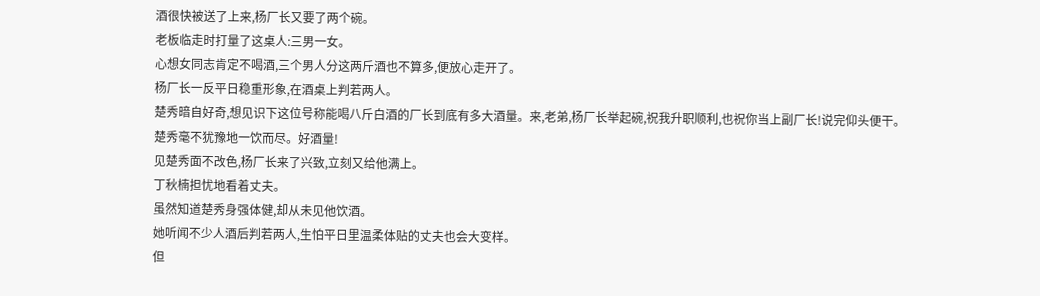酒很快被送了上来,杨厂长又要了两个碗。
老板临走时打量了这桌人:三男一女。
心想女同志肯定不喝酒,三个男人分这两斤酒也不算多,便放心走开了。
杨厂长一反平日稳重形象,在酒桌上判若两人。
楚秀暗自好奇,想见识下这位号称能喝八斤白酒的厂长到底有多大酒量。来,老弟,杨厂长举起碗,祝我升职顺利,也祝你当上副厂长!说完仰头便干。
楚秀毫不犹豫地一饮而尽。好酒量!
见楚秀面不改色,杨厂长来了兴致,立刻又给他满上。
丁秋楠担忧地看着丈夫。
虽然知道楚秀身强体健,却从未见他饮酒。
她听闻不少人酒后判若两人,生怕平日里温柔体贴的丈夫也会大变样。
但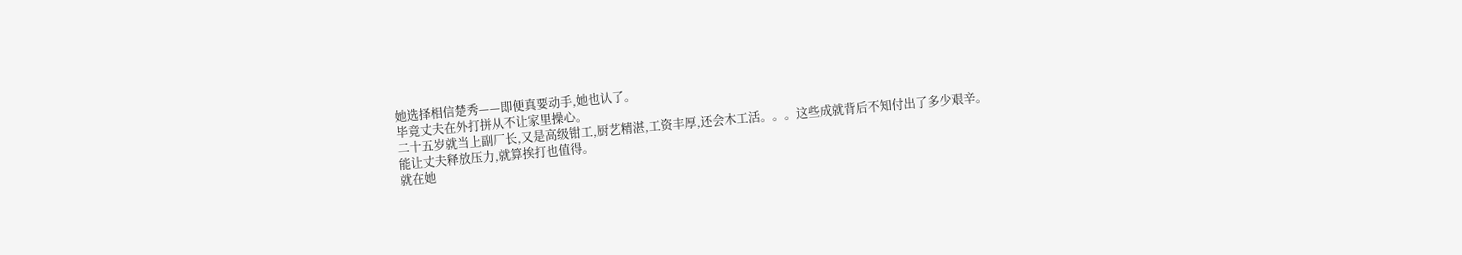她选择相信楚秀——即便真要动手,她也认了。
毕竟丈夫在外打拼从不让家里操心。
二十五岁就当上副厂长,又是高级钳工,厨艺精湛,工资丰厚,还会木工活。。。这些成就背后不知付出了多少艰辛。
能让丈夫释放压力,就算挨打也值得。
就在她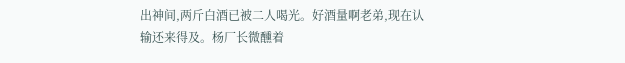出神间,两斤白酒已被二人喝光。好酒量啊老弟,现在认输还来得及。杨厂长微醺着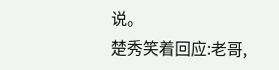说。
楚秀笑着回应:老哥,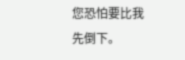您恐怕要比我先倒下。